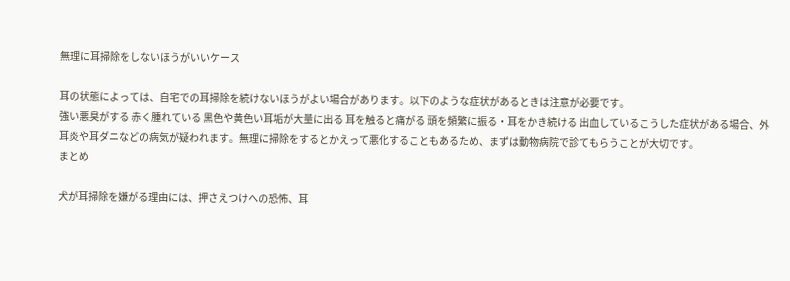無理に耳掃除をしないほうがいいケース

耳の状態によっては、自宅での耳掃除を続けないほうがよい場合があります。以下のような症状があるときは注意が必要です。
強い悪臭がする 赤く腫れている 黒色や黄色い耳垢が大量に出る 耳を触ると痛がる 頭を頻繁に振る・耳をかき続ける 出血しているこうした症状がある場合、外耳炎や耳ダニなどの病気が疑われます。無理に掃除をするとかえって悪化することもあるため、まずは動物病院で診てもらうことが大切です。
まとめ

犬が耳掃除を嫌がる理由には、押さえつけへの恐怖、耳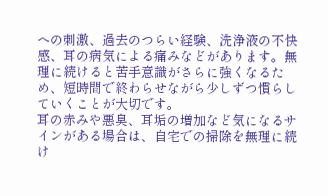への刺激、過去のつらい経験、洗浄液の不快感、耳の病気による痛みなどがあります。無理に続けると苦手意識がさらに強くなるため、短時間で終わらせながら少しずつ慣らしていくことが大切です。
耳の赤みや悪臭、耳垢の増加など気になるサインがある場合は、自宅での掃除を無理に続け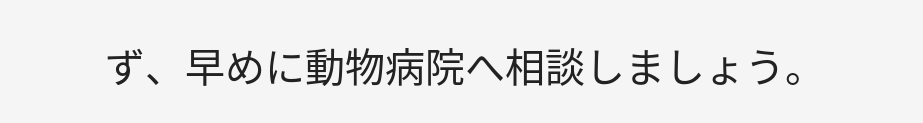ず、早めに動物病院へ相談しましょう。